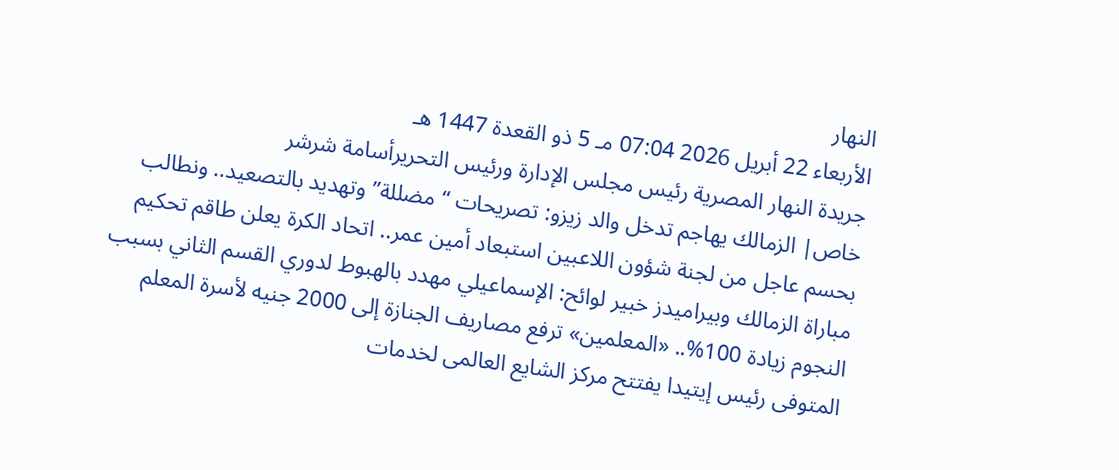النهار
الأربعاء 22 أبريل 2026 07:04 مـ 5 ذو القعدة 1447 هـ
جريدة النهار المصرية رئيس مجلس الإدارة ورئيس التحريرأسامة شرشر
خاص| الزمالك يهاجم تدخل والد زيزو: تصريحات “مضللة” وتهديد بالتصعيد.. ونطالب بحسم عاجل من لجنة شؤون اللاعبين استبعاد أمين عمر.. اتحاد الكرة يعلن طاقم تحكيم مباراة الزمالك وبيراميدز خبير لوائح: الإسماعيلي مهدد بالهبوط لدوري القسم الثاني بسبب النجوم زيادة 100%.. «المعلمين» ترفع مصاريف الجنازة إلى 2000 جنيه لأسرة المعلم المتوفى رئيس إيتيدا يفتتح مركز الشايع العالمى لخدمات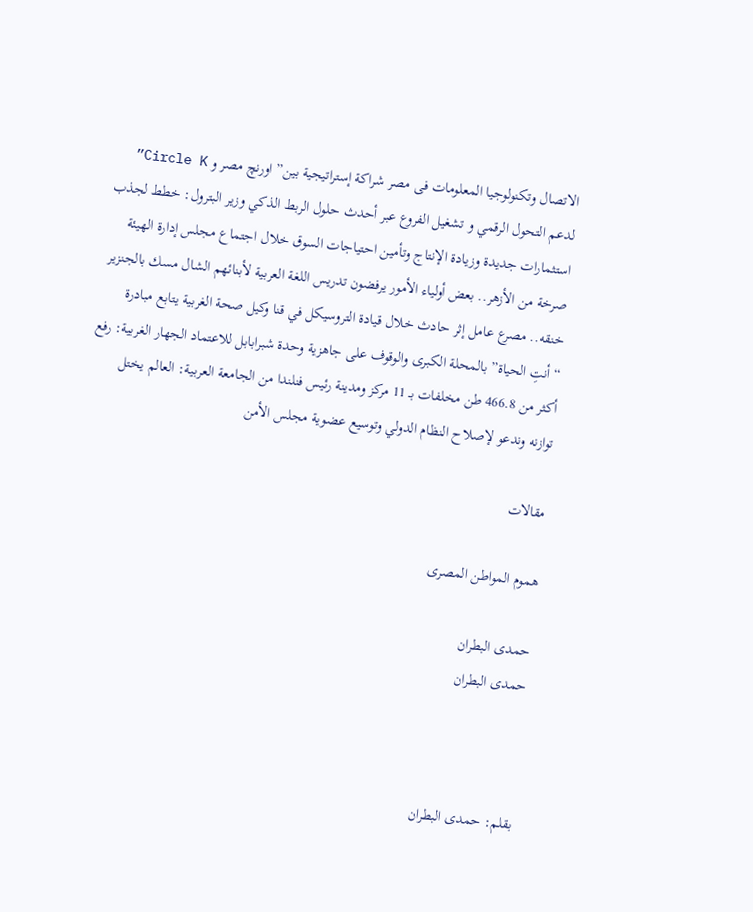الاتصال وتكنولوجيا المعلومات فى مصر شراكة إستراتيجية بين” اورنچ مصر و Circle K” لدعم التحول الرقمي و تشغيل الفروع عبر أحدث حلول الربط الذكي وزير البترول: خطط لجذب استثمارات جديدة وزيادة الإنتاج وتأمين احتياجات السوق خلال اجتماع مجلس إدارة الهيئة صرخة من الأزهر.. بعض أولياء الأمور يرفضون تدريس اللغة العربية لأبنائهم الشال مسك بالجنزير خنقه.. مصرع عامل إثر حادث خلال قيادة التروسيكل في قنا وكيل صحة الغربية يتابع مبادرة “أنتِ الحياة” بالمحلة الكبرى والوقوف على جاهزية وحدة شبرابابل للاعتماد الجهار الغربية: رفع أكثر من 466.8 طن مخلفات بـ 11 مركز ومدينة رئيس فنلندا من الجامعة العربية: العالم يختل توازنه وندعو لإصلاح النظام الدولي وتوسيع عضوية مجلس الأمن

مقالات

هموم المواطن المصرى

حمدى البطران
حمدى البطران



بقلم: حمدى البطران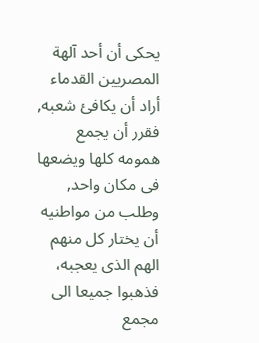يحكى أن أحد آلهة المصريين القدماء أراد أن يكافئ شعبه, فقرر أن يجمع همومه كلها ويضعها فى مكان واحد, وطلب من مواطنيه  أن يختار كل منهم الهم الذى يعجبه، فذهبوا جميعا الى مجمع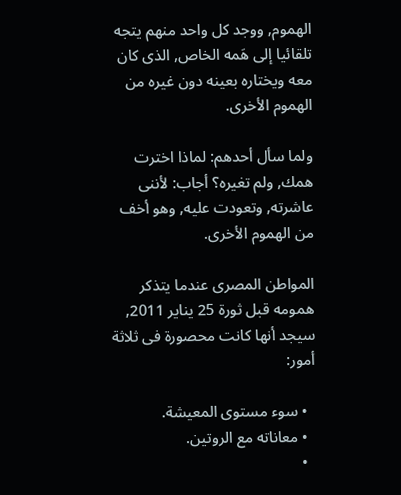الهموم, ووجد كل واحد منهم يتجه تلقائيا إلى هَمه الخاص, الذى كان معه ويختاره بعينه دون غيره من الهموم الأخرى.

ولما سأل أحدهم: لماذا اخترت همك, ولم تغيره؟ أجاب: لأننى عاشرته, وتعودت عليه, وهو أخف من الهموم الأخرى.

المواطن المصرى عندما يتذكر همومه قبل ثورة 25 يناير 2011, سيجد أنها كانت محصورة فى ثلاثة أمور:

  • سوء مستوى المعيشة.
  • معاناته مع الروتين.
  •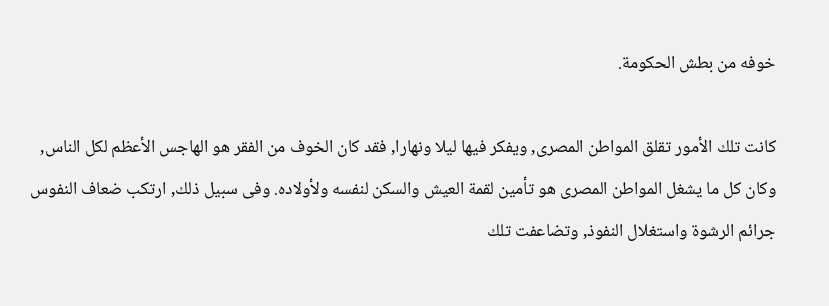خوفه من بطش الحكومة.

كانت تلك الأمور تقلق المواطن المصرى, ويفكر فيها ليلا ونهارا, فقد كان الخوف من الفقر هو الهاجس الأعظم لكل الناس, وكان كل ما يشغل المواطن المصرى هو تأمين لقمة العيش والسكن لنفسه ولأولاده. وفى سبيل ذلك, ارتكب ضعاف النفوس جرائم الرشوة واستغلال النفوذ, وتضاعفت تلك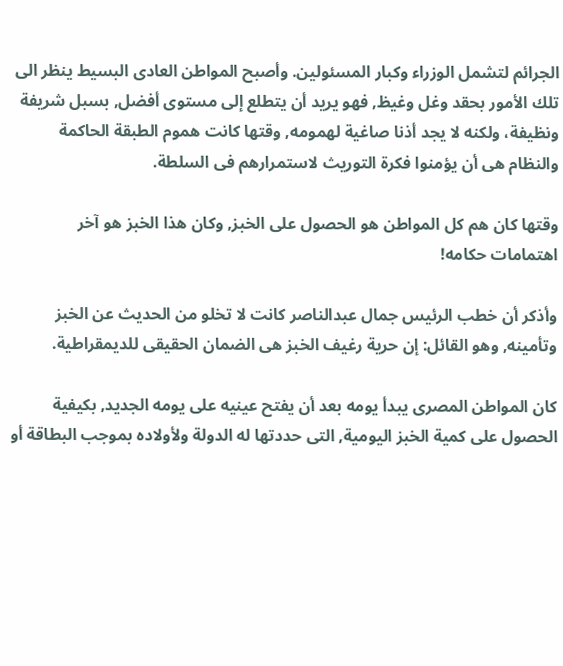الجرائم لتشمل الوزراء وكبار المسئولين. وأصبح المواطن العادى البسيط ينظر الى تلك الأمور بحقد وغل وغيظ, فهو يريد أن يتطلع إلى مستوى أفضل, بسبل شريفة ونظيفة، ولكنه لا يجد أذنا صاغية لهمومه, وقتها كانت هموم الطبقة الحاكمة والنظام هى أن يؤمنوا فكرة التوريث لاستمرارهم فى السلطة.

وقتها كان هم كل المواطن هو الحصول على الخبز, وكان هذا الخبز هو آخر اهتمامات حكامه!

وأذكر أن خطب الرئيس جمال عبدالناصر كانت لا تخلو من الحديث عن الخبز وتأمينه, وهو القائل: إن حرية رغيف الخبز هى الضمان الحقيقى للديمقراطية.

كان المواطن المصرى يبدأ يومه بعد أن يفتح عينيه على يومه الجديد, بكيفية الحصول على كمية الخبز اليومية, التى حددتها له الدولة ولأولاده بموجب البطاقة أو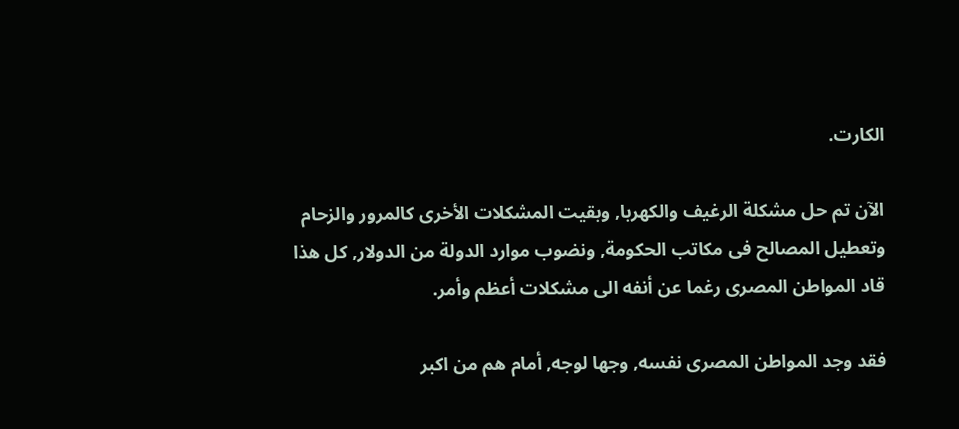الكارت.

الآن تم حل مشكلة الرغيف والكهربا, وبقيت المشكلات الأخرى كالمرور والزحام وتعطيل المصالح فى مكاتب الحكومة, ونضوب موارد الدولة من الدولار, كل هذا قاد المواطن المصرى رغما عن أنفه الى مشكلات أعظم وأمر.

فقد وجد المواطن المصرى نفسه, وجها لوجه, أمام هم من اكبر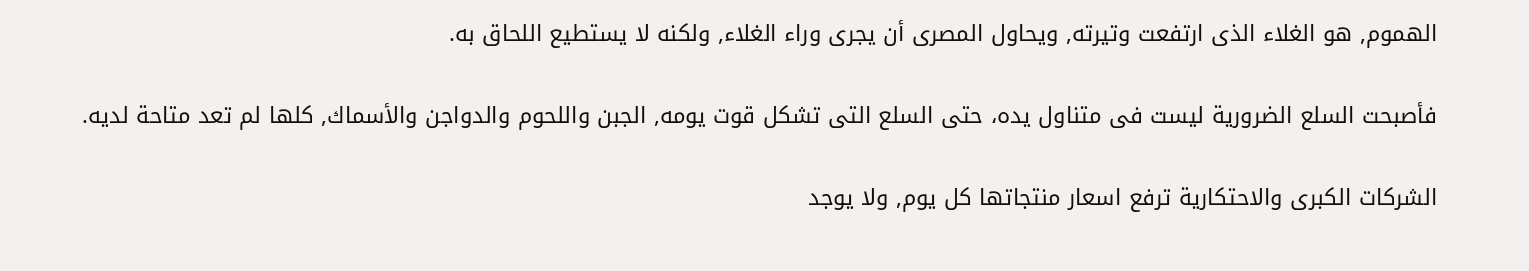الهموم, هو الغلاء الذى ارتفعت وتيرته, ويحاول المصرى أن يجرى وراء الغلاء, ولكنه لا يستطيع اللحاق به.

فأصبحت السلع الضرورية ليست فى متناول يده، حتى السلع التى تشكل قوت يومه, الجبن واللحوم والدواجن والأسماك, كلها لم تعد متاحة لديه.

الشركات الكبرى والاحتكارية ترفع اسعار منتجاتها كل يوم, ولا يوجد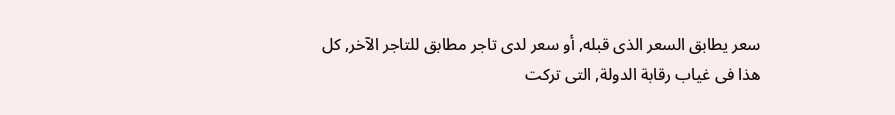سعر يطابق السعر الذى قبله, أو سعر لدى تاجر مطابق للتاجر الآخر, كل هذا فى غياب رقابة الدولة, التى تركت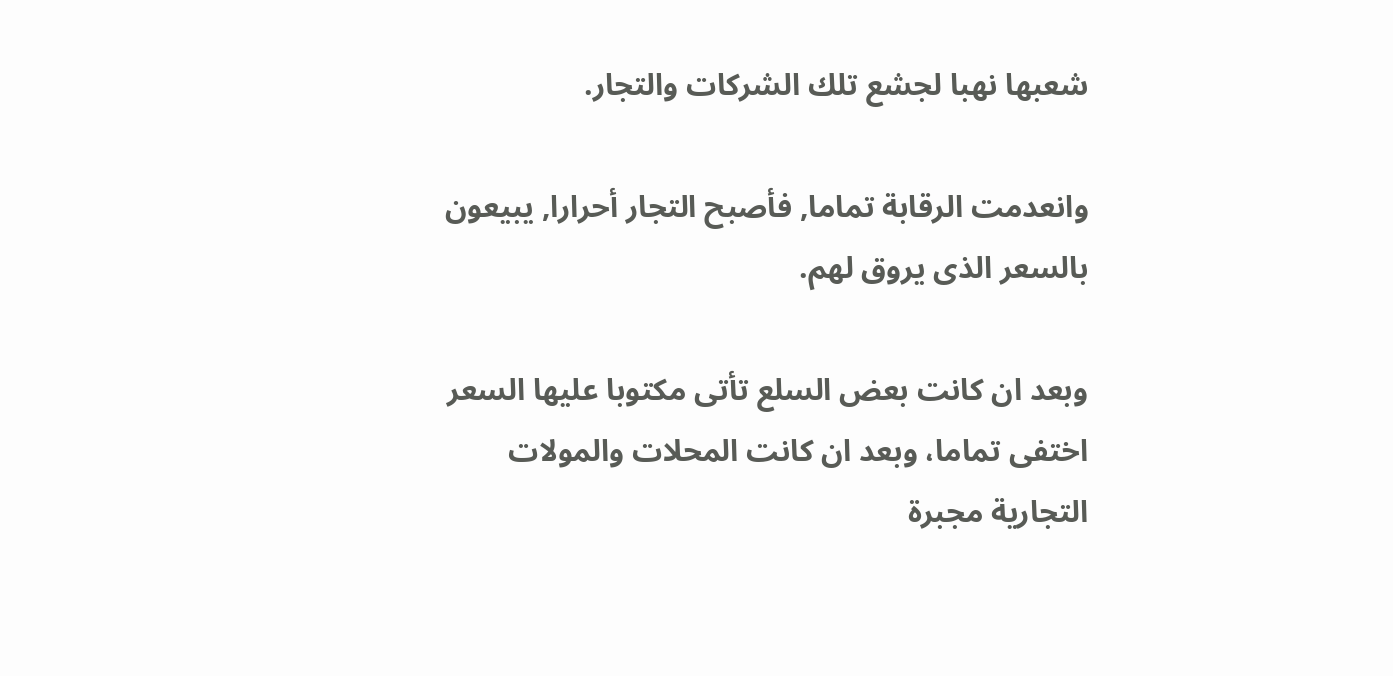شعبها نهبا لجشع تلك الشركات والتجار.

وانعدمت الرقابة تماما, فأصبح التجار أحرارا, يبيعون بالسعر الذى يروق لهم.

وبعد ان كانت بعض السلع تأتى مكتوبا عليها السعر اختفى تماما، وبعد ان كانت المحلات والمولات التجارية مجبرة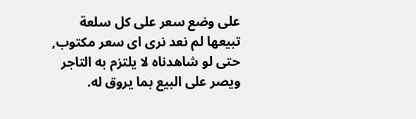على وضع سعر على كل سلعة تبيعها لم نعد نرى اى سعر مكتوب, حتى لو شاهدناه لا يلتزم به التاجر ويصر على البيع بما يروق له.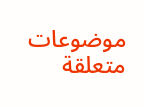موضوعات متعلقة